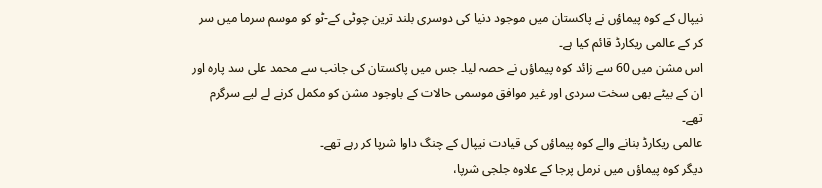نیپال کے کوہ پیماؤں نے پاکستان میں موجود دنیا کی دوسری بلند ترین چوٹی کے-ٹو کو موسم سرما میں سر کر کے عالمی ریکارڈ قائم کیا ہے۔
اس مشن میں 60 سے زائد کوہ پیماؤں نے حصہ لیا۔ جس میں پاکستان کی جانب سے محمد علی سد پارہ اور ان کے بیٹے بھی سخت سردی اور غیر موافق موسمی حالات کے باوجود مشن کو مکمل کرنے لے لیے سرگرم تھے۔
عالمی ریکارڈ بنانے والے کوہ پیماؤں کی قیادت نیپال کے چنگ داوا شرپا کر رہے تھے۔
دیگر کوہ پیماؤں میں نرمل پرجا کے علاوہ جلجی شرپا،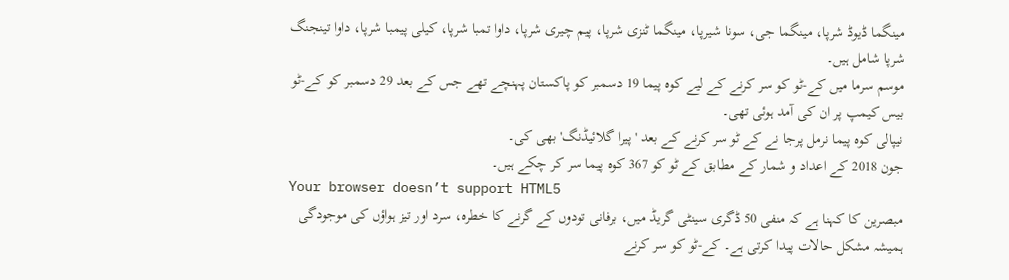مینگما ڈیوڈ شرپا، مینگما جی، سونا شیرپا، مینگما ٹنزی شرپا، پیم چیری شرپا، داوا تمبا شرپا، کیلی پیمبا شرپا، داوا تینجنگ شرپا شامل ہیں۔
موسم سرما میں کے-ٹو کو سر کرنے کے لیے کوہ پیما 19 دسمبر کو پاکستان پہنچے تھے جس کے بعد 29 دسمبر کو کے-ٹو بیس کیمپ پر ان کی آمد ہوئی تھی۔
نیپالی کوہ پیما نرمل پرجا نے کے ٹو سر کرنے کے بعد 'پیرا گلائیڈنگ' بھی کی۔
جون 2018 کے اعداد و شمار کے مطابق کے ٹو کو 367 کوہ پیما سر کر چکے ہیں۔
Your browser doesn’t support HTML5
مبصرین کا کہنا ہے کہ منفی 50 ڈگری سینٹی گریڈ میں، برفانی تودوں کے گرنے کا خطرہ، سرد اور تیز ہواؤں کی موجودگی ہمیشہ مشکل حالات پیدا کرتی ہے۔ کے-ٹو کو سر کرنے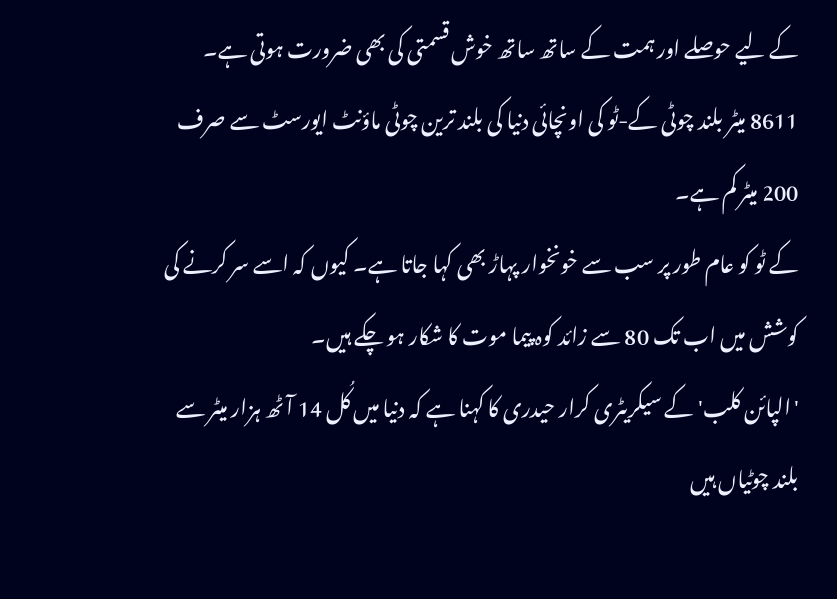کے لیے حوصلے اور ہمت کے ساتھ ساتھ خوش قسمتی کی بھی ضرورت ہوتی ہے۔ 8611 میٹر بلند چوٹی کے-ٹو کی اونچائی دنیا کی بلند ترین چوٹی ماؤنٹ ایورسٹ سے صرف 200 میٹر کم ہے۔
کے ٹو کو عام طور پر سب سے خونخوار پہاڑ بھی کہا جاتا ہے۔ کیوں کہ اسے سر کرنے کی کوشش میں اب تک 80 سے زائد کوہ پیما موت کا شکار ہو چکے ہیں۔
'الپائن کلب' کے سیکریٹری کرار حیدری کا کہنا ہے کہ دنیا میں کُل 14 آٹھ ہزار میٹر سے بلند چوٹیاں ہیں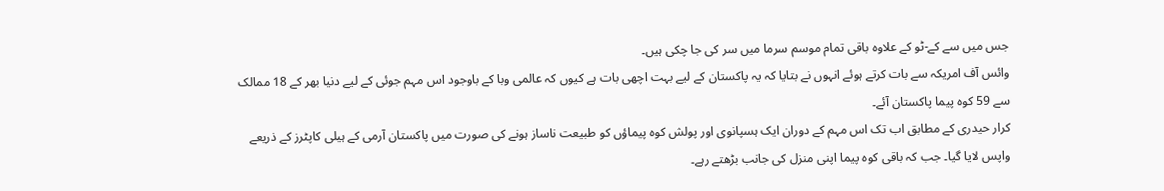جس میں سے کے-ٹو کے علاوہ باقی تمام موسم سرما میں سر کی جا چکی ہیں۔
وائس آف امریکہ سے بات کرتے ہوئے انہوں نے بتایا کہ یہ پاکستان کے لیے بہت اچھی بات ہے کیوں کہ عالمی وبا کے باوجود اس مہم جوئی کے لیے دنیا بھر کے 18 ممالک سے 59 کوہ پیما پاکستان آئے۔
کرار حیدری کے مطابق اب تک اس مہم کے دوران ایک ہسپانوی اور پولش کوہ پیماؤں کو طبیعت ناساز ہونے کی صورت میں پاکستان آرمی کے ہیلی کاپٹرز کے ذریعے واپس لایا گیا۔ جب کہ باقی کوہ پیما اپنی منزل کی جانب بڑھتے رہے۔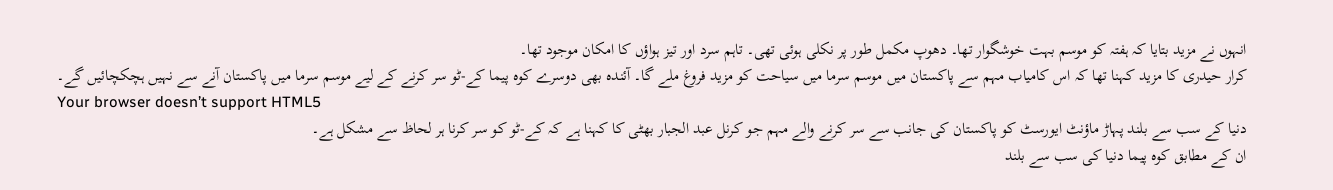انہوں نے مزید بتایا کہ ہفتہ کو موسم بہت خوشگوار تھا۔ دھوپ مکمل طور پر نکلی ہوئی تھی۔ تاہم سرد اور تیز ہواؤں کا امکان موجود تھا۔
کرار حیدری کا مزید کہنا تھا کہ اس کامیاب مہم سے پاکستان میں موسم سرما میں سیاحت کو مزید فروغ ملے گا۔ آئندہ بھی دوسرے کوہ پیما کے-ٹو سر کرنے کے لیے موسم سرما میں پاکستان آنے سے نہیں ہچکچائیں گے۔
Your browser doesn’t support HTML5
دنیا کے سب سے بلند پہاڑ ماؤنٹ ایورسٹ کو پاکستان کی جانب سے سر کرنے والے مہم جو کرنل عبد الجبار بھٹی کا کہنا ہے کہ کے-ٹو کو سر کرنا ہر لحاظ سے مشکل ہے۔
ان کے مطابق کوہ پیما دنیا کی سب سے بلند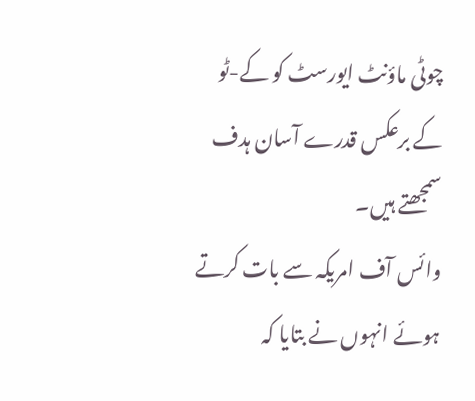چوٹی ماؤنٹ ایورسٹ کو کے-ٹو کے برعکس قدرے آسان ہدف سمجھتے ہیں۔
وائس آف امریکہ سے بات کرتے ہوئے انہوں نے بتایا کہ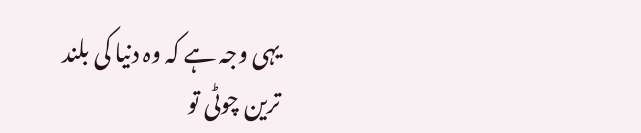یہی وجہ ہے کہ وہ دنیا کی بلند ترین چوٹی تو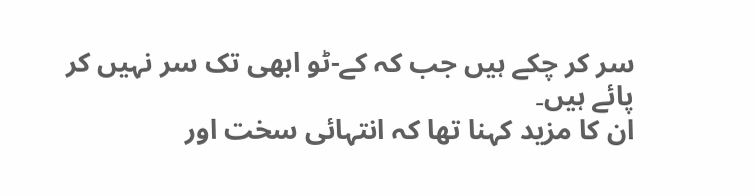سر کر چکے ہیں جب کہ کے-ٹو ابھی تک سر نہیں کر پائے ہیں۔
ان کا مزید کہنا تھا کہ انتہائی سخت اور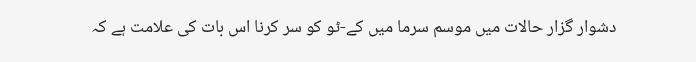دشوار گزار حالات میں موسم سرما میں کے-ٹو کو سر کرنا اس بات کی علامت ہے کہ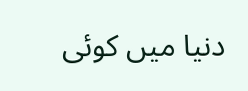دنیا میں کوئی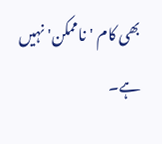بھی کام 'ناممکن' نہیں ہے۔